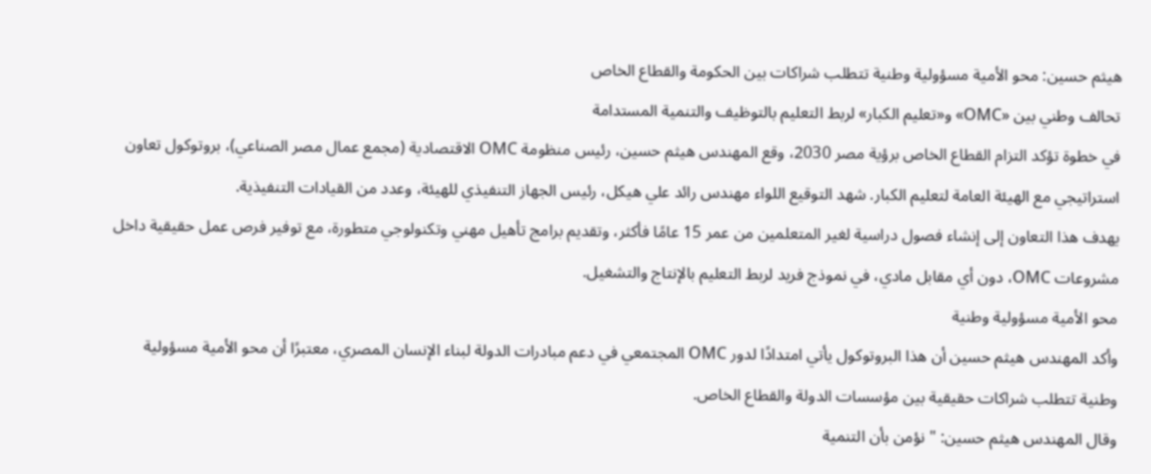هيثم حسين: محو الأمية مسؤولية وطنية تتطلب شراكات بين الحكومة والقطاع الخاص
تحالف وطني بين «OMC» و«تعليم الكبار» لربط التعليم بالتوظيف والتنمية المستدامة
في خطوة تؤكد التزام القطاع الخاص برؤية مصر 2030، وقع المهندس هيثم حسين، رئيس منظومة OMC الاقتصادية (مجمع عمال مصر الصناعي)، بروتوكول تعاون استراتيجي مع الهيئة العامة لتعليم الكبار. شهد التوقيع اللواء مهندس رائد علي هيكل، رئيس الجهاز التنفيذي للهيئة، وعدد من القيادات التنفيذية.
يهدف هذا التعاون إلى إنشاء فصول دراسية لغير المتعلمين من عمر 15 عامًا فأكثر، وتقديم برامج تأهيل مهني وتكنولوجي متطورة، مع توفير فرص عمل حقيقية داخل مشروعات OMC، دون أي مقابل مادي، في نموذج فريد لربط التعليم بالإنتاج والتشغيل.
محو الأمية مسؤولية وطنية
وأكد المهندس هيثم حسين أن هذا البروتوكول يأتي امتدادًا لدور OMC المجتمعي في دعم مبادرات الدولة لبناء الإنسان المصري، معتبرًا أن محو الأمية مسؤولية وطنية تتطلب شراكات حقيقية بين مؤسسات الدولة والقطاع الخاص.
وقال المهندس هيثم حسين: "نؤمن بأن التنمية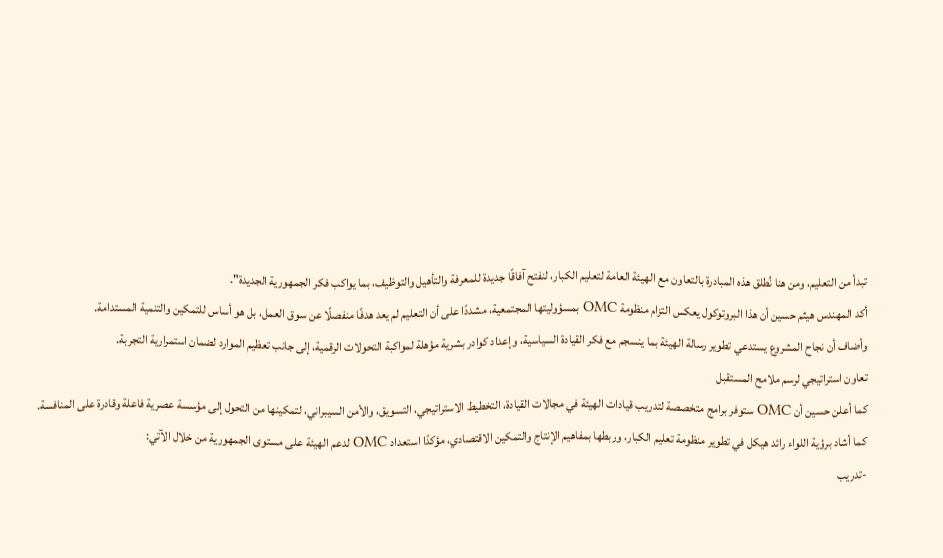تبدأ من التعليم، ومن هنا نُطلق هذه المبادرة بالتعاون مع الهيئة العامة لتعليم الكبار، لنفتح آفاقًا جديدة للمعرفة والتأهيل والتوظيف، بما يواكب فكر الجمهورية الجديدة".
أكد المهندس هيثم حسين أن هذا البروتوكول يعكس التزام منظومة OMC بمسؤوليتها المجتمعية، مشددًا على أن التعليم لم يعد هدفًا منفصلًا عن سوق العمل، بل هو أساس للتمكين والتنمية المستدامة.
وأضاف أن نجاح المشروع يستدعي تطوير رسالة الهيئة بما ينسجم مع فكر القيادة السياسية، وإعداد كوادر بشرية مؤهلة لمواكبة التحولات الرقمية، إلى جانب تعظيم الموارد لضمان استمرارية التجربة.
تعاون استراتيجي لرسم ملامح المستقبل
كما أعلن حسين أن OMC ستوفر برامج متخصصة لتدريب قيادات الهيئة في مجالات القيادة، التخطيط الاستراتيجي، التسويق، والأمن السيبراني، لتمكينها من التحول إلى مؤسسة عصرية فاعلة وقادرة على المنافسة.
كما أشاد برؤية اللواء رائد هيكل في تطوير منظومة تعليم الكبار، وربطها بمفاهيم الإنتاج والتمكين الاقتصادي، مؤكدًا استعداد OMC لدعم الهيئة على مستوى الجمهورية من خلال الآتي:
-تدريب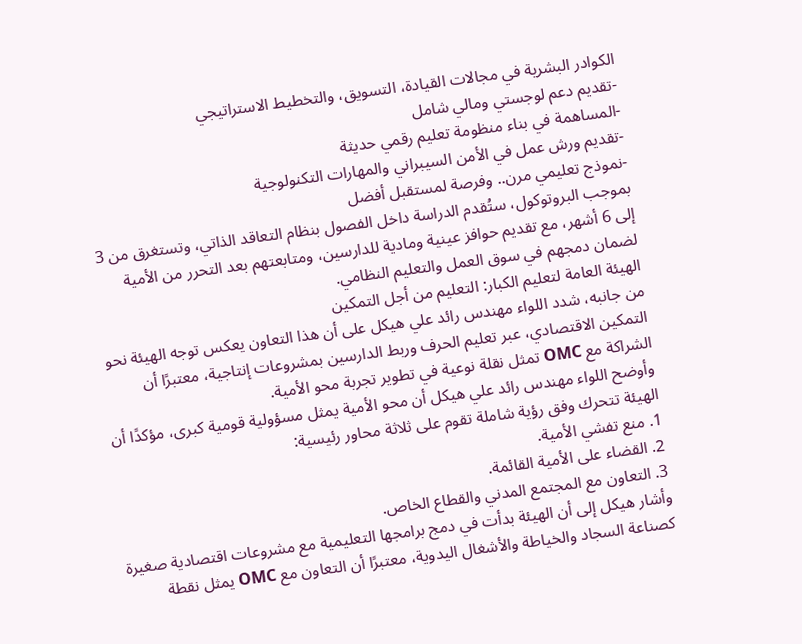الكوادر البشرية في مجالات القيادة، التسويق، والتخطيط الاستراتيجي
-تقديم دعم لوجستي ومالي شامل
-المساهمة في بناء منظومة تعليم رقمي حديثة
-تقديم ورش عمل في الأمن السيبراني والمهارات التكنولوجية
-نموذج تعليمي مرن.. وفرصة لمستقبل أفضل
بموجب البروتوكول، ستُقدم الدراسة داخل الفصول بنظام التعاقد الذاتي، وتستغرق من 3 إلى 6 أشهر، مع تقديم حوافز عينية ومادية للدارسين، ومتابعتهم بعد التحرر من الأمية لضمان دمجهم في سوق العمل والتعليم النظامي.
الهيئة العامة لتعليم الكبار: التعليم من أجل التمكين
من جانبه، شدد اللواء مهندس رائد علي هيكل على أن هذا التعاون يعكس توجه الهيئة نحو التمكين الاقتصادي، عبر تعليم الحرف وربط الدارسين بمشروعات إنتاجية، معتبرًا أن الشراكة مع OMC تمثل نقلة نوعية في تطوير تجربة محو الأمية.
وأوضح اللواء مهندس رائد علي هيكل أن محو الأمية يمثل مسؤولية قومية كبرى، مؤكدًا أن الهيئة تتحرك وفق رؤية شاملة تقوم على ثلاثة محاور رئيسية:
1. منع تفشي الأمية.
2. القضاء على الأمية القائمة.
3. التعاون مع المجتمع المدني والقطاع الخاص.
وأشار هيكل إلى أن الهيئة بدأت في دمج برامجها التعليمية مع مشروعات اقتصادية صغيرة كصناعة السجاد والخياطة والأشغال اليدوية، معتبرًا أن التعاون مع OMC يمثل نقطة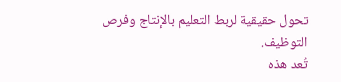تحول حقيقية لربط التعليم بالإنتاج وفرص التوظيف.
تُعد هذه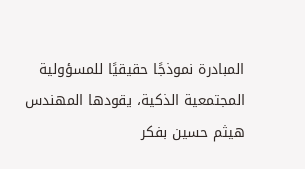المبادرة نموذجًا حقيقيًا للمسؤولية المجتمعية الذكية، يقودها المهندس هيثم حسين بفكر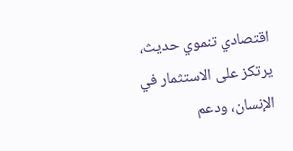اقتصادي تنموي حديث، يرتكز على الاستثمار في الإنسان، ودعم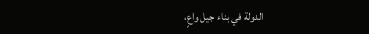الدولة في بناء جيل واعٍ،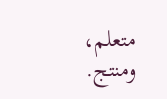متعلم، ومنتج.